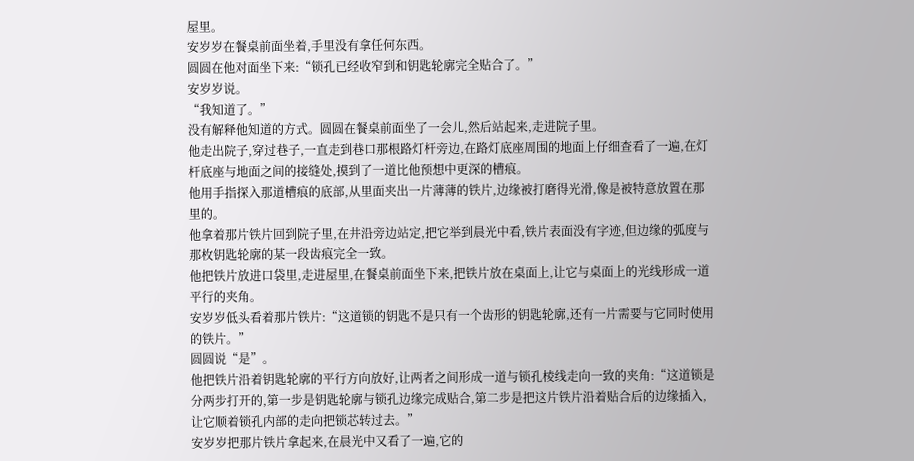屋里。
安岁岁在餐桌前面坐着,手里没有拿任何东西。
圆圆在他对面坐下来:“锁孔已经收窄到和钥匙轮廓完全贴合了。”
安岁岁说。
“我知道了。”
没有解释他知道的方式。圆圆在餐桌前面坐了一会儿,然后站起来,走进院子里。
他走出院子,穿过巷子,一直走到巷口那根路灯杆旁边,在路灯底座周围的地面上仔细查看了一遍,在灯杆底座与地面之间的接缝处,摸到了一道比他预想中更深的槽痕。
他用手指探入那道槽痕的底部,从里面夹出一片薄薄的铁片,边缘被打磨得光滑,像是被特意放置在那里的。
他拿着那片铁片回到院子里,在井沿旁边站定,把它举到晨光中看,铁片表面没有字迹,但边缘的弧度与那枚钥匙轮廓的某一段齿痕完全一致。
他把铁片放进口袋里,走进屋里,在餐桌前面坐下来,把铁片放在桌面上,让它与桌面上的光线形成一道平行的夹角。
安岁岁低头看着那片铁片:“这道锁的钥匙不是只有一个齿形的钥匙轮廓,还有一片需要与它同时使用的铁片。”
圆圆说“是”。
他把铁片沿着钥匙轮廓的平行方向放好,让两者之间形成一道与锁孔棱线走向一致的夹角:“这道锁是分两步打开的,第一步是钥匙轮廓与锁孔边缘完成贴合,第二步是把这片铁片沿着贴合后的边缘插入,让它顺着锁孔内部的走向把锁芯转过去。”
安岁岁把那片铁片拿起来,在晨光中又看了一遍,它的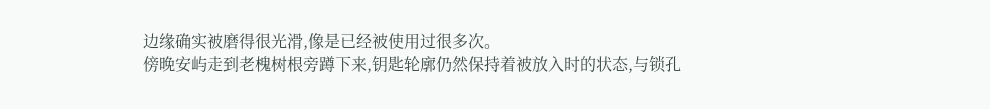边缘确实被磨得很光滑,像是已经被使用过很多次。
傍晚安屿走到老槐树根旁蹲下来,钥匙轮廓仍然保持着被放入时的状态,与锁孔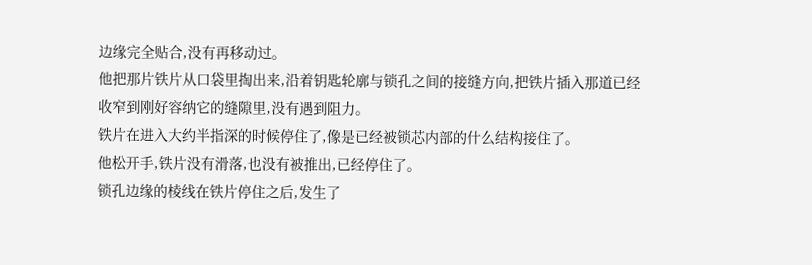边缘完全贴合,没有再移动过。
他把那片铁片从口袋里掏出来,沿着钥匙轮廓与锁孔之间的接缝方向,把铁片插入那道已经收窄到刚好容纳它的缝隙里,没有遇到阻力。
铁片在进入大约半指深的时候停住了,像是已经被锁芯内部的什么结构接住了。
他松开手,铁片没有滑落,也没有被推出,已经停住了。
锁孔边缘的棱线在铁片停住之后,发生了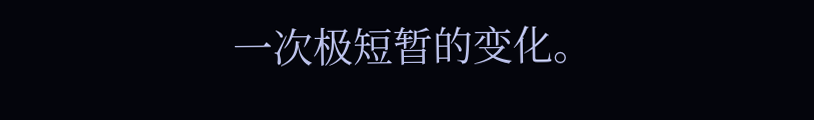一次极短暂的变化。